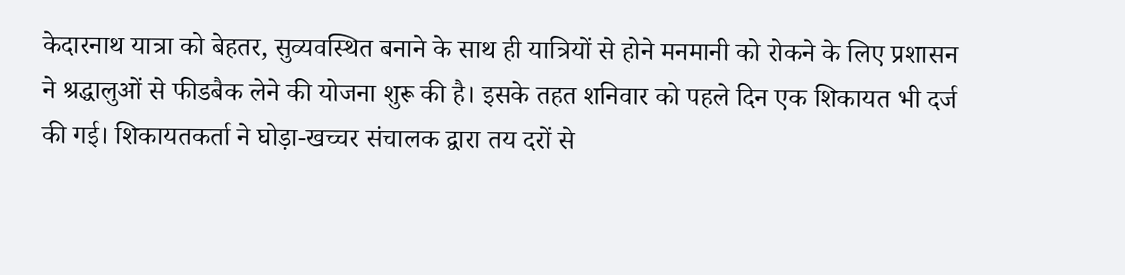केदारनाथ यात्रा को बेहतर, सुव्यवस्थित बनाने के साथ ही यात्रियों से होने मनमानी को रोकने के लिए प्रशासन ने श्रद्धालुओं से फीडबैक लेने की योजना शुरू की है। इसके तहत शनिवार को पहले दिन एक शिकायत भी दर्ज की गई। शिकायतकर्ता ने घोड़ा-खच्चर संचालक द्वारा तय दरों से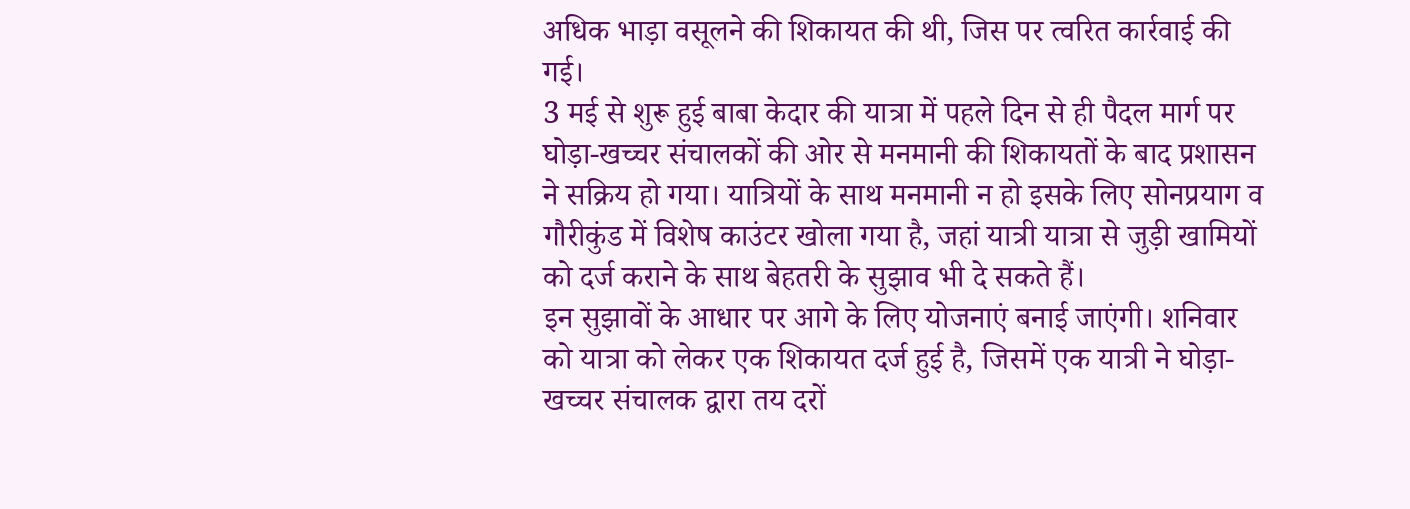अधिक भाड़ा वसूलने की शिकायत की थी, जिस पर त्वरित कार्रवाई की गई।
3 मई से शुरू हुई बाबा केदार की यात्रा में पहले दिन से ही पैदल मार्ग पर घोड़ा-खच्चर संचालकों की ओर से मनमानी की शिकायतों के बाद प्रशासन ने सक्रिय हो गया। यात्रियों के साथ मनमानी न हो इसके लिए सोनप्रयाग व गौरीकुंड में विशेष काउंटर खोला गया है, जहां यात्री यात्रा से जुड़ी खामियों को दर्ज कराने के साथ बेहतरी के सुझाव भी दे सकते हैं।
इन सुझावों के आधार पर आगे के लिए योजनाएं बनाई जाएंगी। शनिवार को यात्रा को लेकर एक शिकायत दर्ज हुई है, जिसमें एक यात्री ने घोड़ा-खच्चर संचालक द्वारा तय दरों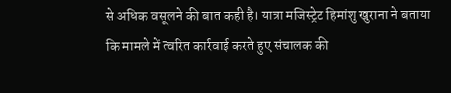से अधिक वसूलने की बात कही है। यात्रा मजिस्ट्रेट हिमांशु खुराना ने बताया कि मामले में त्वरित कार्रवाई करते हुए संचालक की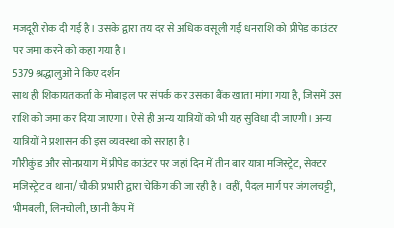मजदूरी रोक दी गई है। उसके द्वारा तय दर से अधिक वसूली गई धनराशि को प्रीपेड काउंटर पर जमा करने को कहा गया है।
5379 श्रद्धालुओं ने किए दर्शन
साथ ही शिकायतकर्ता के मोबाइल पर संपर्क कर उसका बैंक खाता मांगा गया है, जिसमें उस राशि को जमा कर दिया जाएगा। ऐसे ही अन्य यात्रियों को भी यह सुविधा दी जाएगी। अन्य यात्रियों ने प्रशासन की इस व्यवस्था को सराहा है।
गौरीकुंड और सोनप्रयाग में प्रीपेड काउंटर पर जहां दिन में तीन बार यात्रा मजिस्ट्रेट, सेक्टर मजिस्ट्रेट व थाना/चौकी प्रभारी द्वारा चेकिंग की जा रही है। वहीं, पैदल मार्ग पर जंगलचट्टी, भीमबली, लिनचोली, छानी कैंप में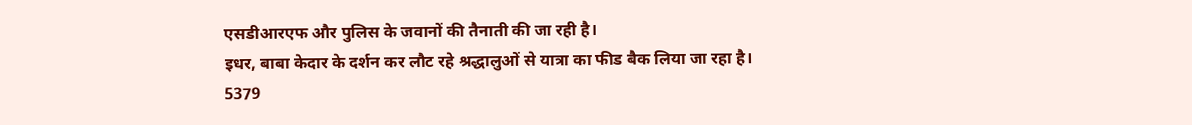एसडीआरएफ और पुलिस के जवानों की तैनाती की जा रही है।
इधर, बाबा केदार के दर्शन कर लौट रहे श्रद्धालुओं से यात्रा का फीड बैक लिया जा रहा है।
5379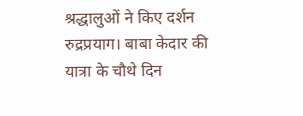श्रद्धालुओं ने किए दर्शन
रुद्रप्रयाग। बाबा केदार की यात्रा के चौथे दिन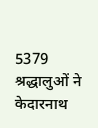5379 श्रद्धालुओं ने केदारनाथ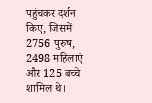पहुंचकर दर्शन किए, जिसमें 2756 पुरुष, 2498 महिलाएं और 125 बच्चे शामिल थे।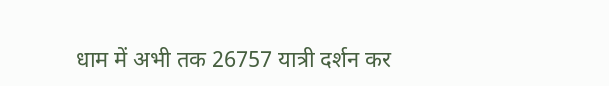धाम में अभी तक 26757 यात्री दर्शन कर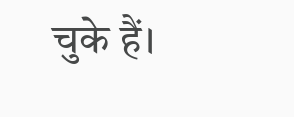चुके हैं।